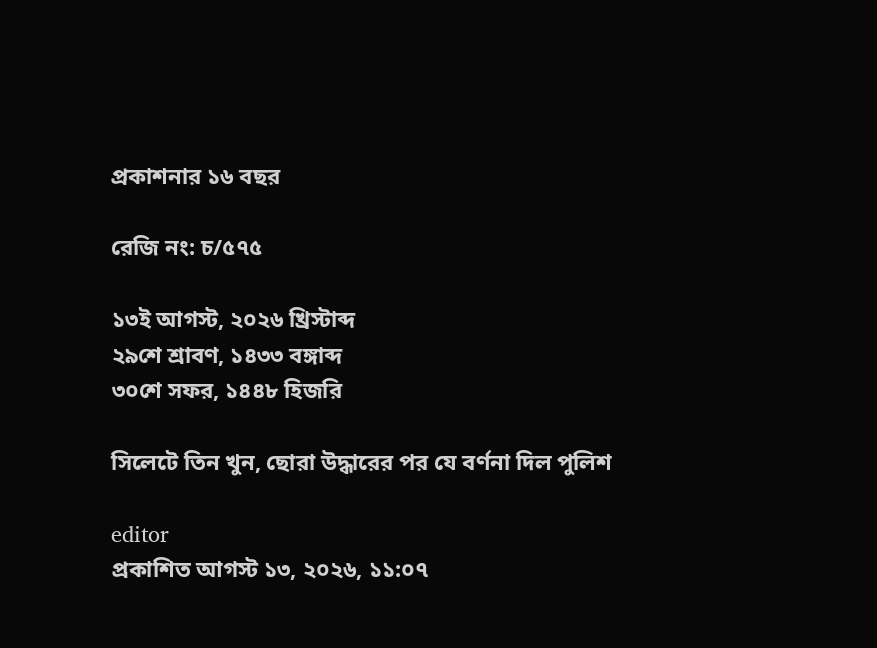প্রকাশনার ১৬ বছর

রেজি নং: চ/৫৭৫

১৩ই আগস্ট, ২০২৬ খ্রিস্টাব্দ
২৯শে শ্রাবণ, ১৪৩৩ বঙ্গাব্দ
৩০শে সফর, ১৪৪৮ হিজরি

সিলেটে তিন খুন, ছোরা উদ্ধারের পর যে বর্ণনা দিল পুলিশ

editor
প্রকাশিত আগস্ট ১৩, ২০২৬, ১১:০৭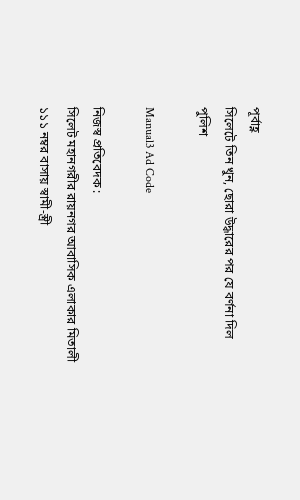পূর্বাহ্ণ
সিলেটে তিন খুন, ছোরা উদ্ধারের পর যে বর্ণনা দিল পুলিশ

Manual3 Ad Code

নিজস্ব প্রতিবেদক :
সিলেট মহানগরীর রায়নগর আবাসিক এলাকার মিতালী ১১১ নম্বর বাসায় স্বামী-স্ত্রী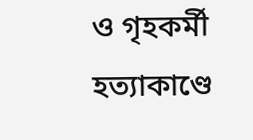ও গৃহকর্মী হত্যাকাণ্ডে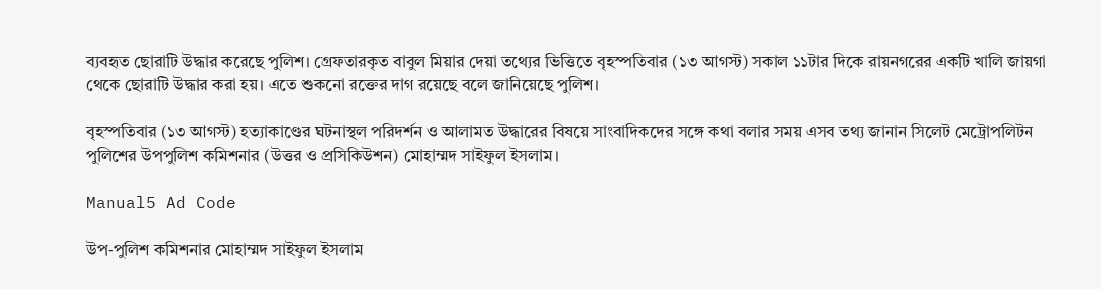ব্যবহৃত ছোরাটি উদ্ধার করেছে পুলিশ। গ্রেফতারকৃত বাবুল মিয়ার দেয়া তথ্যের ভিত্তিতে বৃহস্পতিবার (১৩ আগস্ট) সকাল ১১টার দিকে রায়নগরের একটি খালি জায়গা থেকে ছোরাটি উদ্ধার করা হয়। এতে শুকনো রক্তের দাগ রয়েছে বলে জানিয়েছে পুলিশ।

বৃহস্পতিবার (১৩ আগস্ট) হত্যাকাণ্ডের ঘটনাস্থল পরিদর্শন ও আলামত উদ্ধারের বিষয়ে সাংবাদিকদের সঙ্গে কথা বলার সময় এসব তথ্য জানান সিলেট মেট্রোপলিটন পুলিশের উপপুলিশ কমিশনার (উত্তর ও প্রসিকিউশন) মোহাম্মদ সাইফুল ইসলাম।

Manual5 Ad Code

উপ-পুলিশ কমিশনার মোহাম্মদ সাইফুল ইসলাম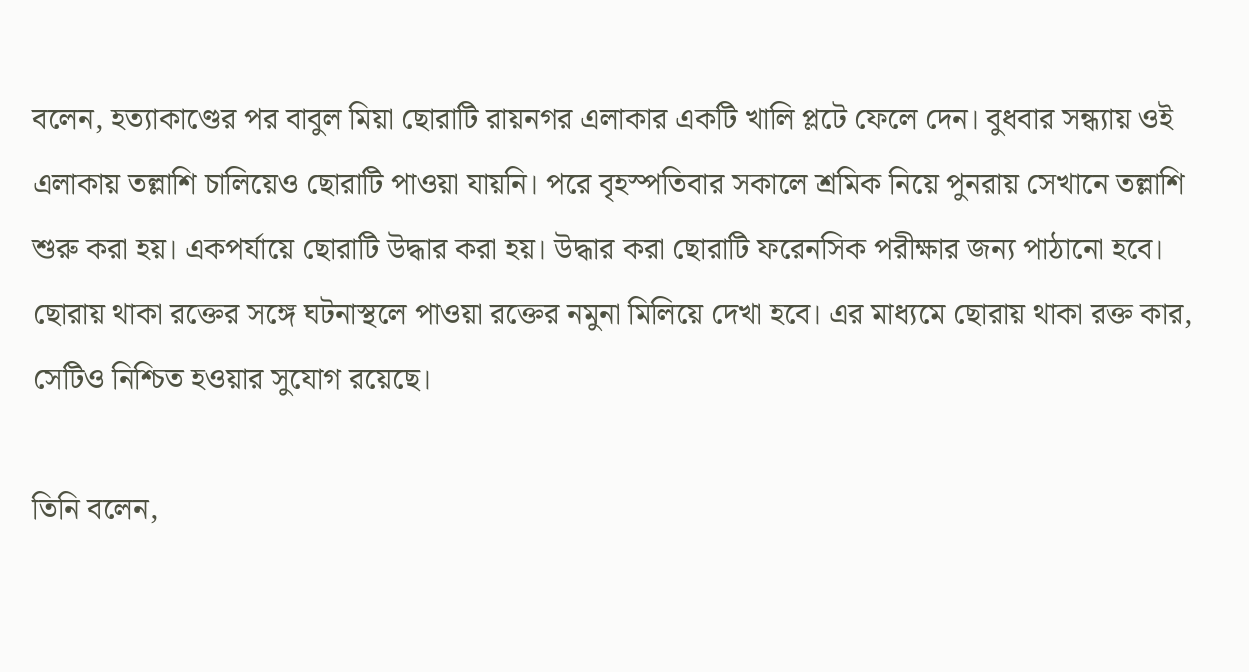বলেন, হত্যাকাণ্ডের পর বাবুল মিয়া ছোরাটি রায়নগর এলাকার একটি খালি প্লটে ফেলে দেন। বুধবার সন্ধ্যায় ওই এলাকায় তল্লাশি চালিয়েও ছোরাটি পাওয়া যায়নি। পরে বৃহস্পতিবার সকালে শ্রমিক নিয়ে পুনরায় সেখানে তল্লাশি শুরু করা হয়। একপর্যায়ে ছোরাটি উদ্ধার করা হয়। উদ্ধার করা ছোরাটি ফরেনসিক পরীক্ষার জন্য পাঠানো হবে। ছোরায় থাকা রক্তের সঙ্গে ঘটনাস্থলে পাওয়া রক্তের নমুনা মিলিয়ে দেখা হবে। এর মাধ্যমে ছোরায় থাকা রক্ত কার, সেটিও নিশ্চিত হওয়ার সুযোগ রয়েছে।

তিনি বলেন,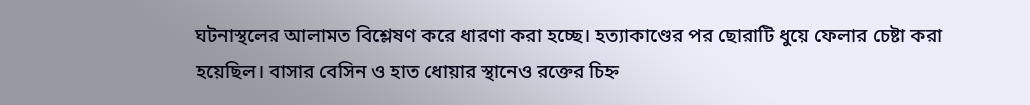ঘটনাস্থলের আলামত বিশ্লেষণ করে ধারণা করা হচ্ছে। হত্যাকাণ্ডের পর ছোরাটি ধুয়ে ফেলার চেষ্টা করা হয়েছিল। বাসার বেসিন ও হাত ধোয়ার স্থানেও রক্তের চিহ্ন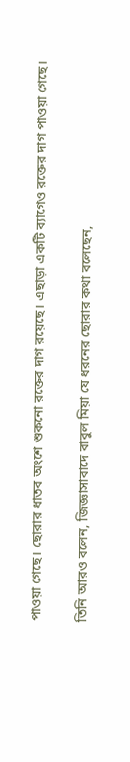পাওয়া গেছে। ছোরার ধাতব অংশে শুকনো রক্তের দাগ রয়েছে। এছাড়া একটি ব্যাগেও রক্তের দাগ পাওয়া গেছে।

তিনি আরও বলেন, জিজ্ঞাসাবাদে বাবুল মিয়া যে ধরনের ছোরার কথা বলেছেন,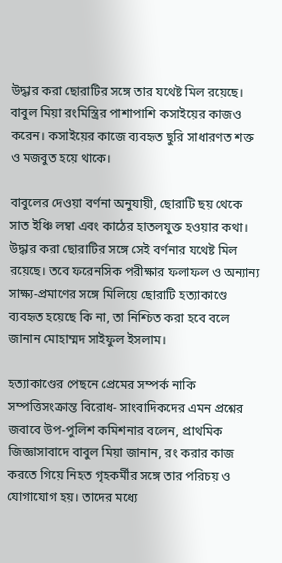উদ্ধার করা ছোরাটির সঙ্গে তার যথেষ্ট মিল রয়েছে। বাবুল মিয়া রংমিস্ত্রির পাশাপাশি কসাইয়ের কাজও করেন। কসাইয়ের কাজে ব্যবহৃত ছুরি সাধারণত শক্ত ও মজবুত হয়ে থাকে।

বাবুলের দেওয়া বর্ণনা অনুযায়ী, ছোরাটি ছয় থেকে সাত ইঞ্চি লম্বা এবং কাঠের হাতলযুক্ত হওয়ার কথা। উদ্ধার করা ছোরাটির সঙ্গে সেই বর্ণনার যথেষ্ট মিল রয়েছে। তবে ফরেনসিক পরীক্ষার ফলাফল ও অন্যান্য সাক্ষ্য-প্রমাণের সঙ্গে মিলিয়ে ছোরাটি হত্যাকাণ্ডে ব্যবহৃত হয়েছে কি না, তা নিশ্চিত করা হবে বলে জানান মোহাম্মদ সাইফুল ইসলাম।

হত্যাকাণ্ডের পেছনে প্রেমের সম্পর্ক নাকি সম্পত্তিসংক্রান্ত বিরোধ- সাংবাদিকদের এমন প্রশ্নের জবাবে উপ-পুলিশ কমিশনার বলেন, প্রাথমিক জিজ্ঞাসাবাদে বাবুল মিয়া জানান, রং করার কাজ করতে গিয়ে নিহত গৃহকর্মীর সঙ্গে তার পরিচয় ও যোগাযোগ হয়। তাদের মধ্যে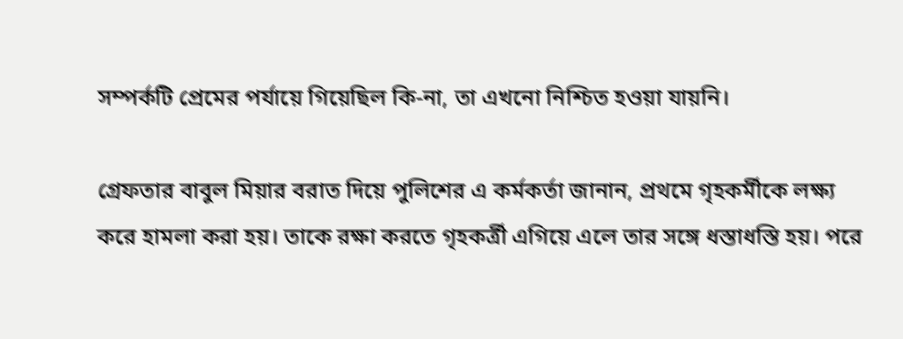সম্পর্কটি প্রেমের পর্যায়ে গিয়েছিল কি-না, তা এখনো নিশ্চিত হওয়া যায়নি।

গ্রেফতার বাবুল মিয়ার বরাত দিয়ে পুলিশের এ কর্মকর্তা জানান, প্রথমে গৃহকর্মীকে লক্ষ্য করে হামলা করা হয়। তাকে রক্ষা করতে গৃহকর্ত্রী এগিয়ে এলে তার সঙ্গে ধস্তাধস্তি হয়। পরে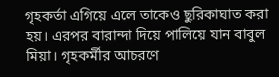গৃহকর্তা এগিয়ে এলে তাকেও ছুরিকাঘাত করা হয়। এরপর বারান্দা দিয়ে পালিয়ে যান বাবুল মিয়া। গৃহকর্মীর আচরণে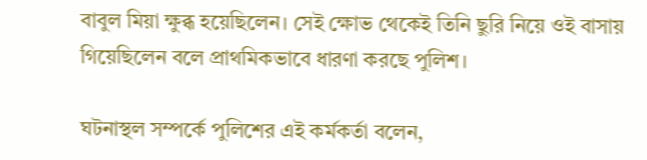বাবুল মিয়া ক্ষুব্ধ হয়েছিলেন। সেই ক্ষোভ থেকেই তিনি ছুরি নিয়ে ওই বাসায় গিয়েছিলেন বলে প্রাথমিকভাবে ধারণা করছে পুলিশ।

ঘটনাস্থল সম্পর্কে পুলিশের এই কর্মকর্তা বলেন,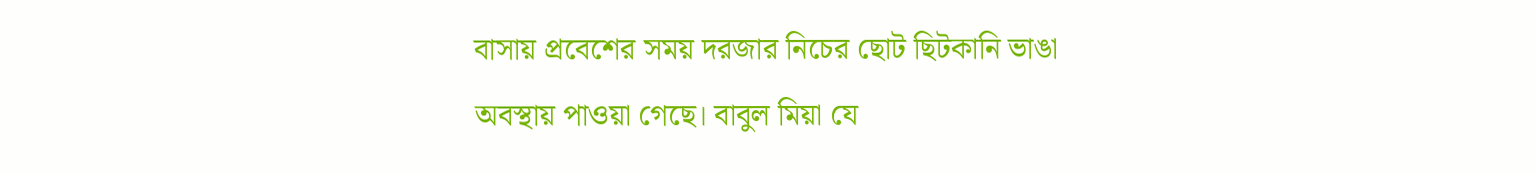বাসায় প্রবেশের সময় দরজার নিচের ছোট ছিটকানি ভাঙা অবস্থায় পাওয়া গেছে। বাবুল মিয়া যে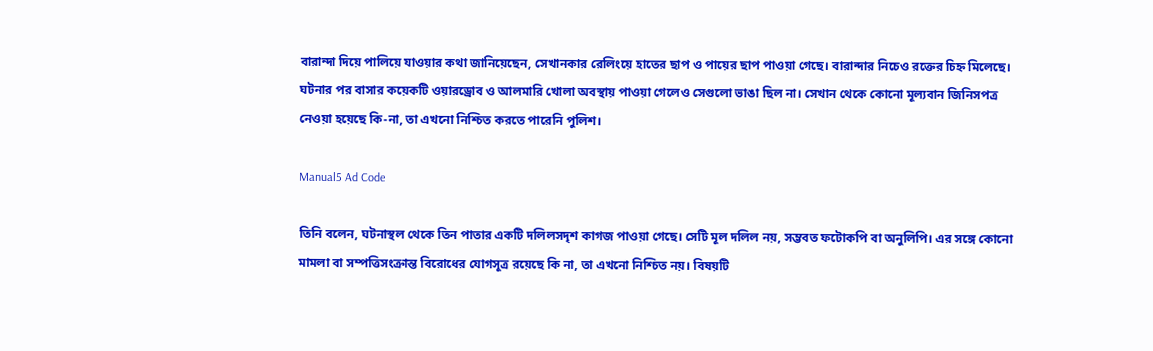বারান্দা দিয়ে পালিয়ে যাওয়ার কথা জানিয়েছেন, সেখানকার রেলিংয়ে হাতের ছাপ ও পায়ের ছাপ পাওয়া গেছে। বারান্দার নিচেও রক্তের চিহ্ন মিলেছে। ঘটনার পর বাসার কয়েকটি ওয়ারড্রোব ও আলমারি খোলা অবস্থায় পাওয়া গেলেও সেগুলো ভাঙা ছিল না। সেখান থেকে কোনো মূল্যবান জিনিসপত্র নেওয়া হয়েছে কি-না, তা এখনো নিশ্চিত করতে পারেনি পুলিশ।

Manual5 Ad Code

তিনি বলেন, ঘটনাস্থল থেকে তিন পাতার একটি দলিলসদৃশ কাগজ পাওয়া গেছে। সেটি মূল দলিল নয়, সম্ভবত ফটোকপি বা অনুলিপি। এর সঙ্গে কোনো মামলা বা সম্পত্তিসংক্রান্ত বিরোধের যোগসূত্র রয়েছে কি না, তা এখনো নিশ্চিত নয়। বিষয়টি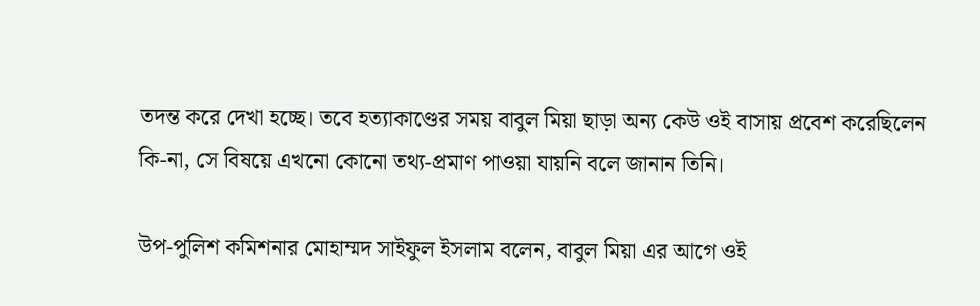তদন্ত করে দেখা হচ্ছে। তবে হত্যাকাণ্ডের সময় বাবুল মিয়া ছাড়া অন্য কেউ ওই বাসায় প্রবেশ করেছিলেন কি-না, সে বিষয়ে এখনো কোনো তথ্য-প্রমাণ পাওয়া যায়নি বলে জানান তিনি।

উপ-পুলিশ কমিশনার মোহাম্মদ সাইফুল ইসলাম বলেন, বাবুল মিয়া এর আগে ওই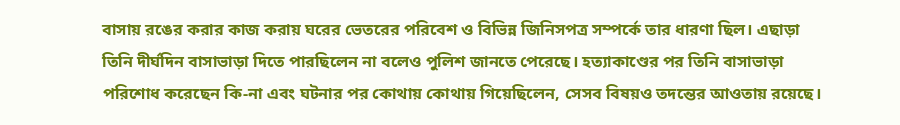বাসায় রঙের করার কাজ করায় ঘরের ভেতরের পরিবেশ ও বিভিন্ন জিনিসপত্র সম্পর্কে তার ধারণা ছিল। এছাড়া তিনি দীর্ঘদিন বাসাভাড়া দিতে পারছিলেন না বলেও পুলিশ জানতে পেরেছে। হত্যাকাণ্ডের পর তিনি বাসাভাড়া পরিশোধ করেছেন কি-না এবং ঘটনার পর কোথায় কোথায় গিয়েছিলেন, সেসব বিষয়ও তদন্তের আওতায় রয়েছে।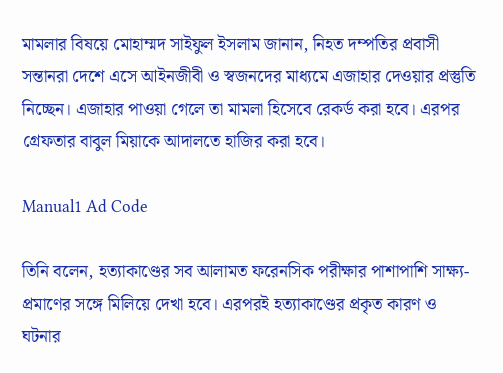মামলার বিষয়ে মোহাম্মদ সাইফুল ইসলাম জানান, নিহত দম্পতির প্রবাসী সন্তানরা দেশে এসে আইনজীবী ও স্বজনদের মাধ্যমে এজাহার দেওয়ার প্রস্তুতি নিচ্ছেন। এজাহার পাওয়া গেলে তা মামলা হিসেবে রেকর্ড করা হবে। এরপর গ্রেফতার বাবুল মিয়াকে আদালতে হাজির করা হবে।

Manual1 Ad Code

তিনি বলেন, হত্যাকাণ্ডের সব আলামত ফরেনসিক পরীক্ষার পাশাপাশি সাক্ষ্য-প্রমাণের সঙ্গে মিলিয়ে দেখা হবে। এরপরই হত্যাকাণ্ডের প্রকৃত কারণ ও ঘটনার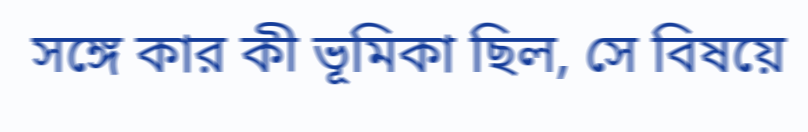সঙ্গে কার কী ভূমিকা ছিল, সে বিষয়ে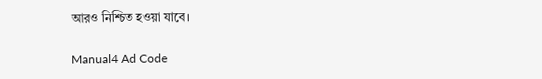আরও নিশ্চিত হওয়া যাবে।

Manual4 Ad Code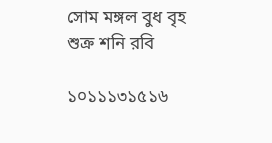সোম মঙ্গল বুধ বৃহ শুক্র শনি রবি

১০১১১৩১৫১৬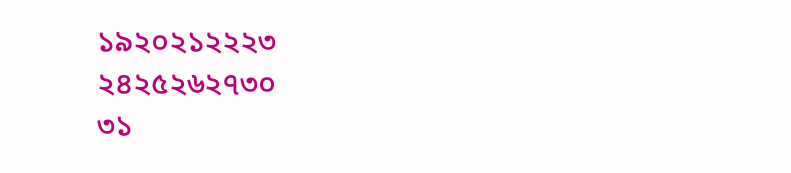১৯২০২১২২২৩
২৪২৫২৬২৭৩০
৩১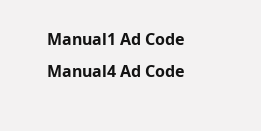Manual1 Ad Code
Manual4 Ad Code